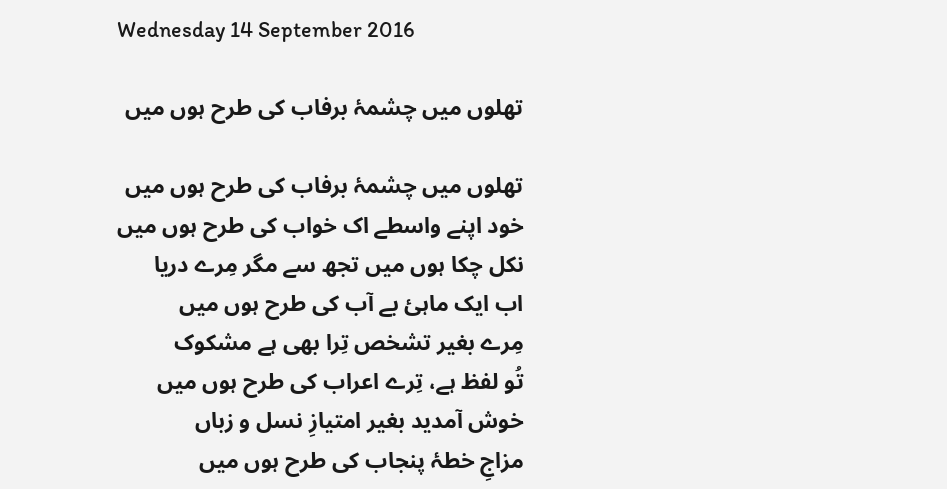Wednesday 14 September 2016

تھلوں میں چشمۂ برفاب کی طرح ہوں میں

تھلوں میں چشمۂ برفاب کی طرح ہوں میں
خود اپنے واسطے اک خواب کی طرح ہوں میں
نکل چکا ہوں میں تجھ سے مگر مِرے دریا
اب ایک ماہئ بے آب کی طرح ہوں میں
مِرے بغیر تشخص تِرا بھی ہے مشکوک
تُو لفظ ہے، تِرے اعراب کی طرح ہوں میں
خوش آمدید بغیر امتیازِ نسل و زباں
مزاجِ خطۂ پنجاب کی طرح ہوں میں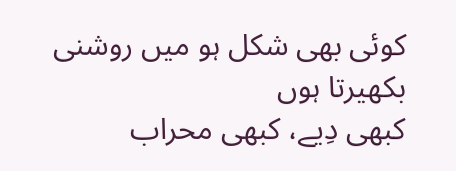کوئی بھی شکل ہو میں روشنی بکھیرتا ہوں
کبھی دِیے، کبھی محراب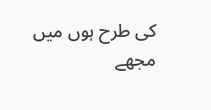کی طرح ہوں میں
مجھے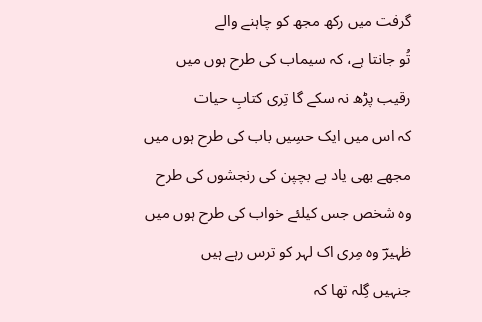گرفت میں رکھ مجھ کو چاہنے والے
تُو جانتا ہے، کہ سیماب کی طرح ہوں میں
رقیب پڑھ نہ سکے گا تِری کتابِ حیات
کہ اس میں ایک حسِیں باب کی طرح ہوں میں
مجھے بھی یاد ہے بچپن کی رنجشوں کی طرح
وہ شخص جس کیلئے خواب کی طرح ہوں میں
ظہیرؔ وہ مِری اک لہر کو ترس رہے ہیں
جنہیں گِلہ تھا کہ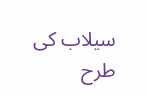سیلاب کی طرح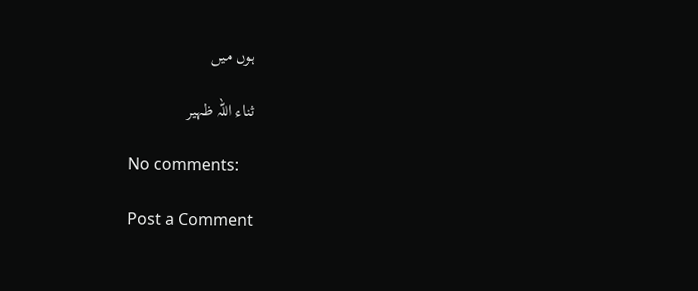ہوں میں

ثناء اللہ ظہیر

No comments:

Post a Comment